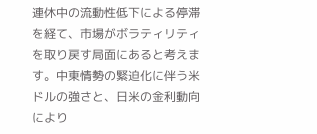連休中の流動性低下による停滞を経て、市場がボラティリティを取り戻す局面にあると考えます。中東情勢の緊迫化に伴う米ドルの強さと、日米の金利動向により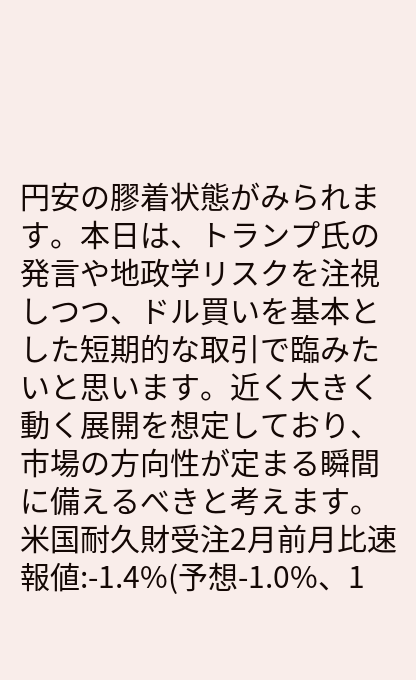円安の膠着状態がみられます。本日は、トランプ氏の発言や地政学リスクを注視しつつ、ドル買いを基本とした短期的な取引で臨みたいと思います。近く大きく動く展開を想定しており、市場の方向性が定まる瞬間に備えるべきと考えます。
米国耐久財受注2月前月比速報値:-1.4%(予想-1.0%、1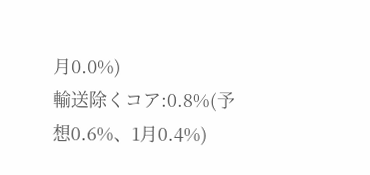月0.0%)
輸送除くコア:0.8%(予想0.6%、1月0.4%)